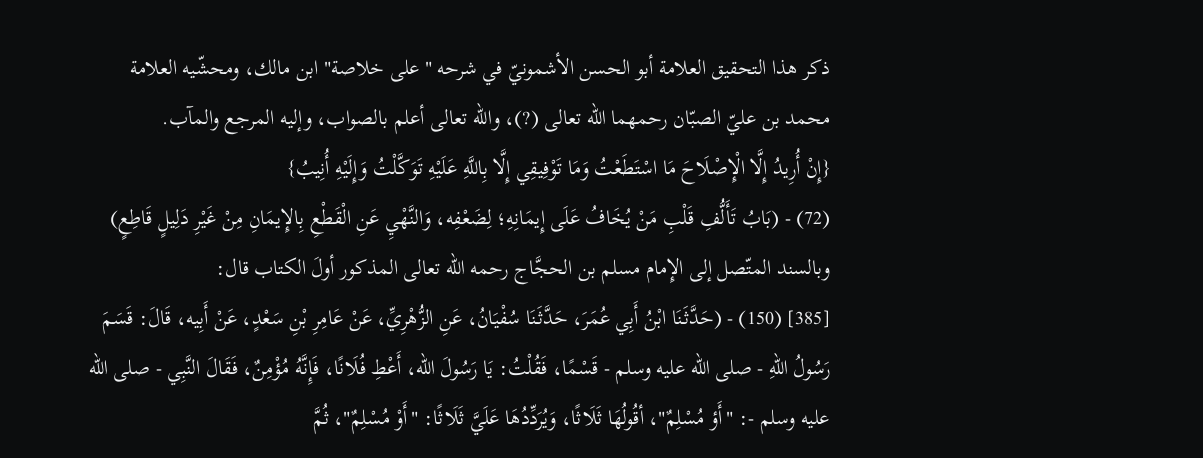ذكر هذا التحقيق العلامة أبو الحسن الأشمونيّ في شرحه "على خلاصة" ابن مالك، ومحشّيه العلامة محمد بن عليّ الصبّان رحمهما الله تعالى (?)، والله تعالى أعلم بالصواب، وإليه المرجع والمآب.
{إِنْ أُرِيدُ إِلَّا الْإِصْلَاحَ مَا اسْتَطَعْتُ وَمَا تَوْفِيقِي إِلَّا بِاللَّهِ عَلَيْهِ تَوَكَّلْتُ وَإِلَيْهِ أُنِيبُ}
(72) - (بَابُ تَأَلُّفِ قَلْبِ مَنْ يُخَافُ عَلَى إِيمَانِهِ؛ لِضَعْفِه، وَالنَّهْيِ عَنِ الْقَطْعِ بِالإِيمَانِ مِنْ غَيْرِ دَلِيلٍ قَاطِعٍ)
وبالسند المتّصل إلى الإِمام مسلم بن الحجَّاج رحمه الله تعالى المذكور أولَ الكتاب قال:
[385] (150) - (حَدَّثَنَا ابْنُ أَبِي عُمَرَ، حَدَّثَنَا سُفْيَانُ، عَنِ الزُّهْرِيِّ، عَنْ عَامِرِ بْنِ سَعْدٍ، عَنْ أَبِيه، قَالَ: قَسَمَ رَسُولُ اللهِ - صلى الله عليه وسلم - قَسْمًا، فَقُلْتُ: يَا رَسُولَ الله، أَعْطِ فُلَانًا، فَإِنَّهُ مُؤْمِنٌ، فَقَالَ النَّبِي - صلى الله عليه وسلم -: "أَؤ مُسْلِمٌ"، أقُولُهَا ثَلَاثًا، وَيُرَدِّدُهَا عَلَيَّ ثَلَاثًا: "أَوْ مُسْلِمٌ"، ثُمَّ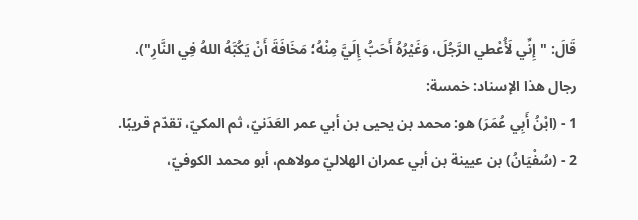قَالَ: "إِنِّي لَأُعْطي الرَّجُلَ، وَغَيْرُهُ أَحَبُّ إِلَيَّ مِنْهُ؛ مَخَافَةَ أَنْ يَكُبَّهُ اللهُ فِي النَّارِ").
رجال هذا الإسناد: خمسة:
1 - (ابْنُ أَبِي عُمَرَ) هو: محمد بن يحيى بن أبي عمر العَدَنيّ، ثم المكيّ، تقدّم قريبًا.
2 - (سُفْيَانُ) بن عيينة بن أبي عمران الهلاليّ مولاهم، أبو محمد الكوفيّ،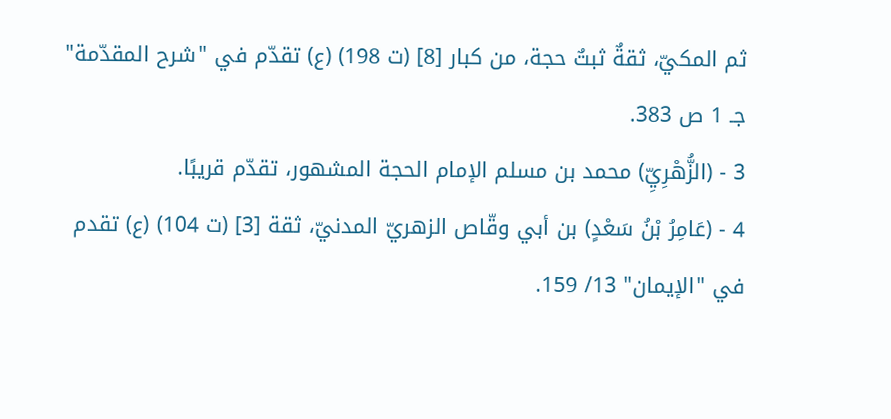ثم المكيّ، ثقةٌ ثبتٌ حجة، من كبار [8] (ت 198) (ع) تقدّم في "شرح المقدّمة" جـ 1 ص 383.
3 - (الزُّهْرِيِّ) محمد بن مسلم الإمام الحجة المشهور، تقدّم قريبًا.
4 - (عَامِرُ بْنُ سَعْدٍ) بن أبي وقّاص الزهريّ المدنيّ، ثقة [3] (ت 104) (ع) تقدم في "الإيمان" 13/ 159.